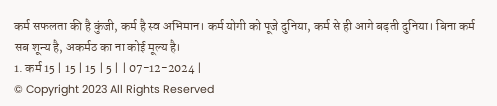कर्म सफलता की है कुंजी, कर्म है स्व अभिमान। कर्म योगी को पूजे दुनिया, कर्म से ही आगे बढ़ती दुनिया। बिना कर्म सब शून्य है, अकर्मठ का ना कोई मूल्य है।
1. कर्म 15 | 15 | 15 | 5 | | 07-12-2024 |
© Copyright 2023 All Rights Reserved